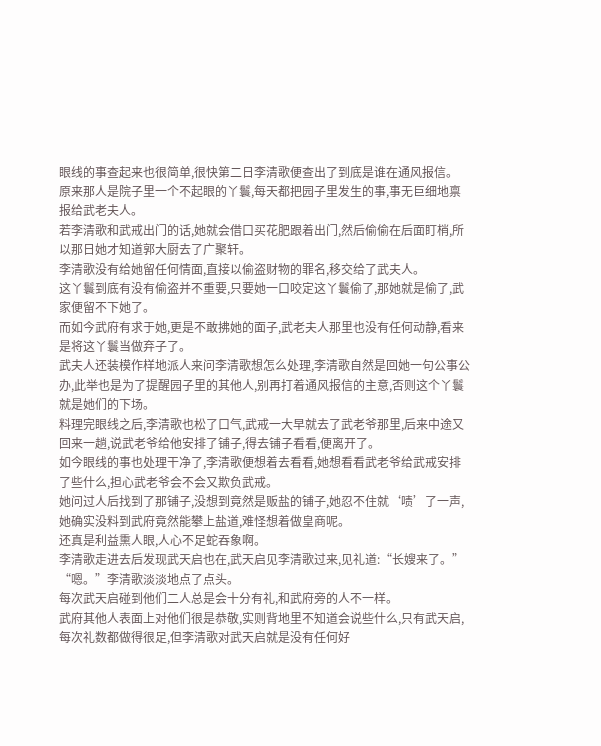眼线的事查起来也很简单,很快第二日李清歌便查出了到底是谁在通风报信。
原来那人是院子里一个不起眼的丫鬟,每天都把园子里发生的事,事无巨细地禀报给武老夫人。
若李清歌和武戒出门的话,她就会借口买花肥跟着出门,然后偷偷在后面盯梢,所以那日她才知道郭大厨去了广聚轩。
李清歌没有给她留任何情面,直接以偷盗财物的罪名,移交给了武夫人。
这丫鬟到底有没有偷盗并不重要,只要她一口咬定这丫鬟偷了,那她就是偷了,武家便留不下她了。
而如今武府有求于她,更是不敢拂她的面子,武老夫人那里也没有任何动静,看来是将这丫鬟当做弃子了。
武夫人还装模作样地派人来问李清歌想怎么处理,李清歌自然是回她一句公事公办,此举也是为了提醒园子里的其他人,别再打着通风报信的主意,否则这个丫鬟就是她们的下场。
料理完眼线之后,李清歌也松了口气,武戒一大早就去了武老爷那里,后来中途又回来一趟,说武老爷给他安排了铺子,得去铺子看看,便离开了。
如今眼线的事也处理干净了,李清歌便想着去看看,她想看看武老爷给武戒安排了些什么,担心武老爷会不会又欺负武戒。
她问过人后找到了那铺子,没想到竟然是贩盐的铺子,她忍不住就‘啧’了一声,她确实没料到武府竟然能攀上盐道,难怪想着做皇商呢。
还真是利益熏人眼,人心不足蛇吞象啊。
李清歌走进去后发现武天启也在,武天启见李清歌过来,见礼道:“长嫂来了。”
“嗯。”李清歌淡淡地点了点头。
每次武天启碰到他们二人总是会十分有礼,和武府旁的人不一样。
武府其他人表面上对他们很是恭敬,实则背地里不知道会说些什么,只有武天启,每次礼数都做得很足,但李清歌对武天启就是没有任何好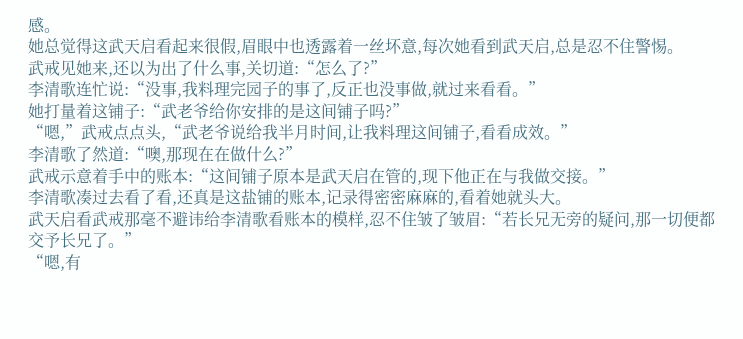感。
她总觉得这武天启看起来很假,眉眼中也透露着一丝坏意,每次她看到武天启,总是忍不住警惕。
武戒见她来,还以为出了什么事,关切道:“怎么了?”
李清歌连忙说:“没事,我料理完园子的事了,反正也没事做,就过来看看。”
她打量着这铺子:“武老爷给你安排的是这间铺子吗?”
“嗯,”武戒点点头,“武老爷说给我半月时间,让我料理这间铺子,看看成效。”
李清歌了然道:“噢,那现在在做什么?”
武戒示意着手中的账本:“这间铺子原本是武天启在管的,现下他正在与我做交接。”
李清歌凑过去看了看,还真是这盐铺的账本,记录得密密麻麻的,看着她就头大。
武天启看武戒那毫不避讳给李清歌看账本的模样,忍不住皱了皱眉:“若长兄无旁的疑问,那一切便都交予长兄了。”
“嗯,有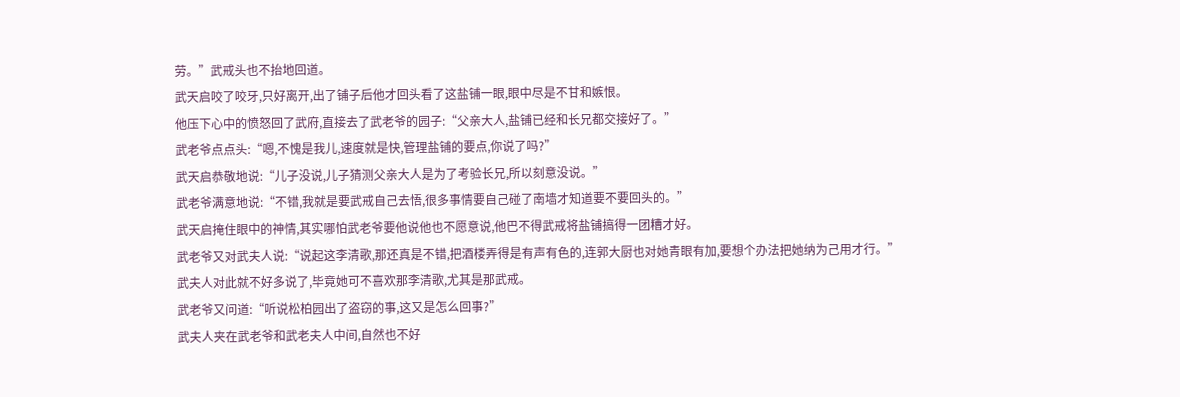劳。”武戒头也不抬地回道。
武天启咬了咬牙,只好离开,出了铺子后他才回头看了这盐铺一眼,眼中尽是不甘和嫉恨。
他压下心中的愤怒回了武府,直接去了武老爷的园子:“父亲大人,盐铺已经和长兄都交接好了。”
武老爷点点头:“嗯,不愧是我儿,速度就是快,管理盐铺的要点,你说了吗?”
武天启恭敬地说:“儿子没说,儿子猜测父亲大人是为了考验长兄,所以刻意没说。”
武老爷满意地说:“不错,我就是要武戒自己去悟,很多事情要自己碰了南墙才知道要不要回头的。”
武天启掩住眼中的神情,其实哪怕武老爷要他说他也不愿意说,他巴不得武戒将盐铺搞得一团糟才好。
武老爷又对武夫人说:“说起这李清歌,那还真是不错,把酒楼弄得是有声有色的,连郭大厨也对她青眼有加,要想个办法把她纳为己用才行。”
武夫人对此就不好多说了,毕竟她可不喜欢那李清歌,尤其是那武戒。
武老爷又问道:“听说松柏园出了盗窃的事,这又是怎么回事?”
武夫人夹在武老爷和武老夫人中间,自然也不好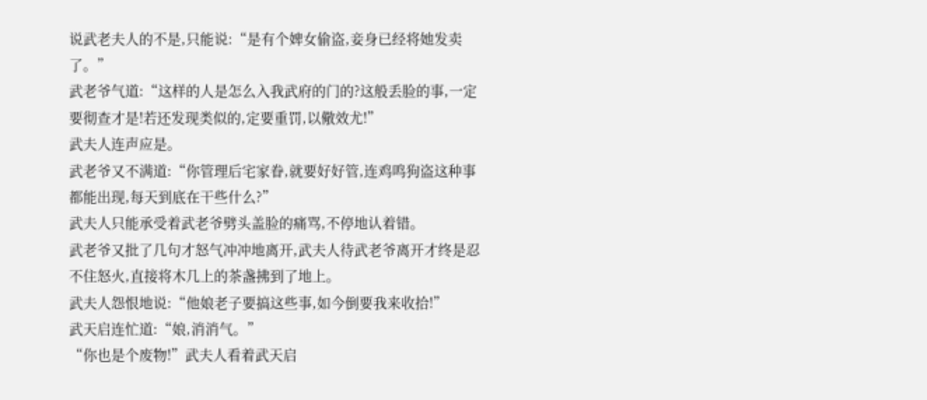说武老夫人的不是,只能说:“是有个婢女偷盗,妾身已经将她发卖了。”
武老爷气道:“这样的人是怎么入我武府的门的?这般丢脸的事,一定要彻查才是!若还发现类似的,定要重罚,以儆效尤!”
武夫人连声应是。
武老爷又不满道:“你管理后宅家眷,就要好好管,连鸡鸣狗盗这种事都能出现,每天到底在干些什么?”
武夫人只能承受着武老爷劈头盖脸的痛骂,不停地认着错。
武老爷又批了几句才怒气冲冲地离开,武夫人待武老爷离开才终是忍不住怒火,直接将木几上的茶盏拂到了地上。
武夫人怨恨地说:“他娘老子要搞这些事,如今倒要我来收拾!”
武天启连忙道:“娘,消消气。”
“你也是个废物!”武夫人看着武天启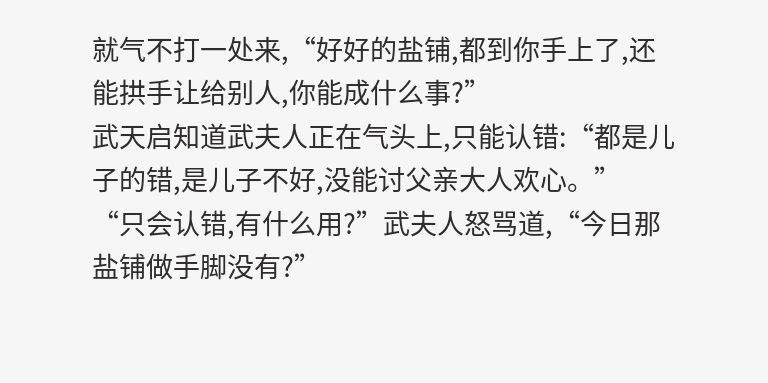就气不打一处来,“好好的盐铺,都到你手上了,还能拱手让给别人,你能成什么事?”
武天启知道武夫人正在气头上,只能认错:“都是儿子的错,是儿子不好,没能讨父亲大人欢心。”
“只会认错,有什么用?”武夫人怒骂道,“今日那盐铺做手脚没有?”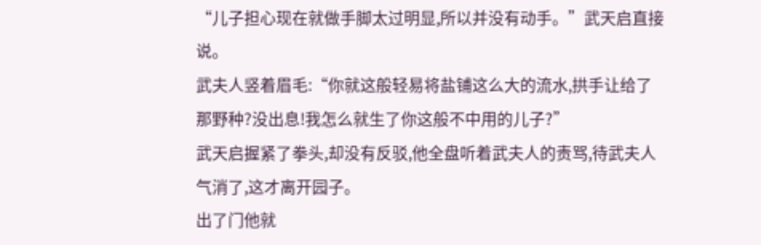“儿子担心现在就做手脚太过明显,所以并没有动手。”武天启直接说。
武夫人竖着眉毛:“你就这般轻易将盐铺这么大的流水,拱手让给了那野种?没出息!我怎么就生了你这般不中用的儿子?”
武天启握紧了拳头,却没有反驳,他全盘听着武夫人的责骂,待武夫人气消了,这才离开园子。
出了门他就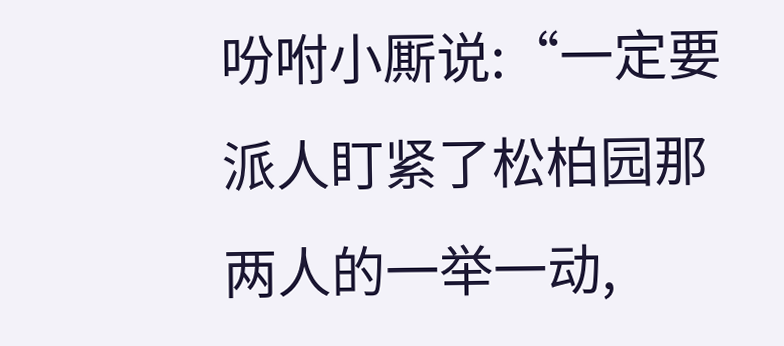吩咐小厮说:“一定要派人盯紧了松柏园那两人的一举一动,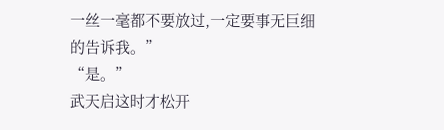一丝一毫都不要放过,一定要事无巨细的告诉我。”
“是。”
武天启这时才松开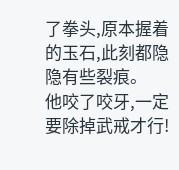了拳头,原本握着的玉石,此刻都隐隐有些裂痕。
他咬了咬牙,一定要除掉武戒才行!